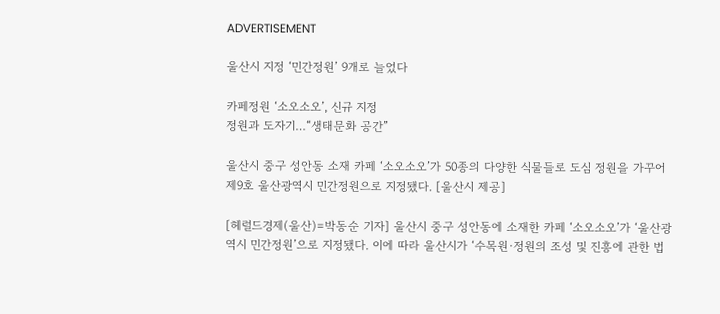ADVERTISEMENT

울산시 지정 ‘민간정원’ 9개로 늘었다

카페정원 ‘소오소오’, 신규 지정
정원과 도자기…“생태문화 공간”

울산시 중구 성안동 소재 카페 ‘소오소오’가 50종의 다양한 식물들로 도심 정원을 가꾸어 제9호 울산광역시 민간정원으로 지정됐다. [울산시 제공]

[헤럴드경제(울산)=박동순 기자] 울산시 중구 성안동에 소재한 카페 ‘소오소오’가 ‘울산광역시 민간정원’으로 지정됐다. 이에 따라 울산시가 ‘수목원·정원의 조성 및 진흥에 관한 법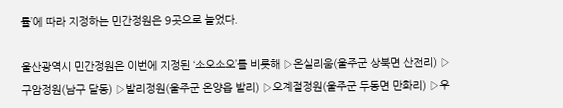률’에 따라 지정하는 민간정원은 9곳으로 늘었다.

울산광역시 민간정원은 이번에 지정된 ‘소오소오’를 비롯해 ▷온실리움(울주군 상북면 산전리) ▷구암정원(남구 달동) ▷발리정원(울주군 온양읍 발리) ▷오계절정원(울주군 두동면 만화리) ▷우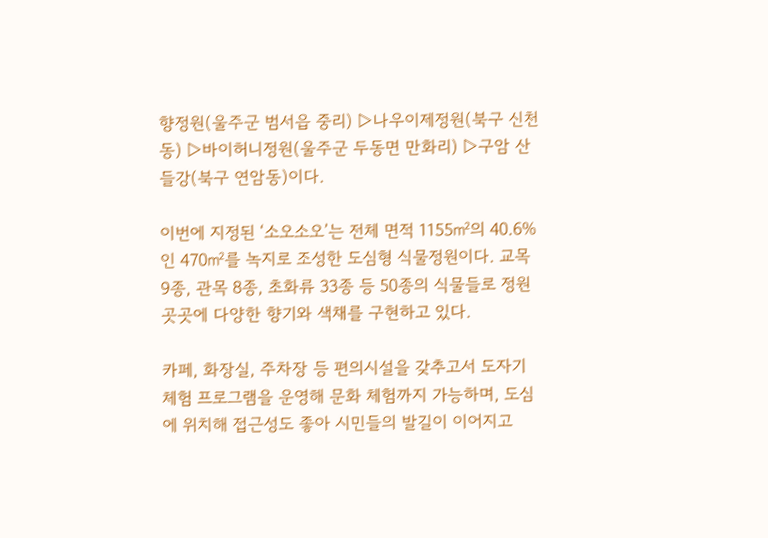향정원(울주군 범서읍 중리) ▷나우이제정원(북구 신천동) ▷바이허니정원(울주군 두동면 만화리) ▷구암 산들강(북구 연암동)이다.

이번에 지정된 ‘소오소오’는 전체 면적 1155㎡의 40.6%인 470㎡를 녹지로 조성한 도심형 식물정원이다. 교목 9종, 관목 8종, 초화류 33종 등 50종의 식물들로 정원 곳곳에 다양한 향기와 색채를 구현하고 있다.

카페, 화장실, 주차장 등 편의시설을 갖추고서 도자기 체험 프로그램을 운영해 문화 체험까지 가능하며, 도심에 위치해 접근성도 좋아 시민들의 발길이 이어지고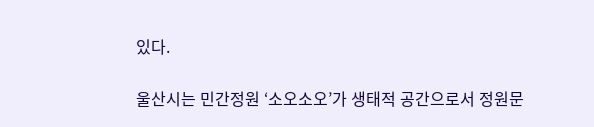있다.

울산시는 민간정원 ‘소오소오’가 생태적 공간으로서 정원문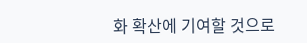화 확산에 기여할 것으로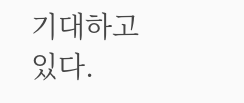기대하고 있다.